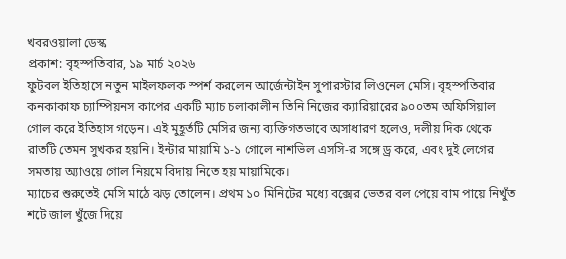খবরওয়ালা ডেস্ক
প্রকাশ: বৃহস্পতিবার, ১৯ মার্চ ২০২৬
ফুটবল ইতিহাসে নতুন মাইলফলক স্পর্শ করলেন আর্জেন্টাইন সুপারস্টার লিওনেল মেসি। বৃহস্পতিবার কনকাকাফ চ্যাম্পিয়নস কাপের একটি ম্যাচ চলাকালীন তিনি নিজের ক্যারিয়ারের ৯০০তম অফিসিয়াল গোল করে ইতিহাস গড়েন। এই মুহূর্তটি মেসির জন্য ব্যক্তিগতভাবে অসাধারণ হলেও, দলীয় দিক থেকে রাতটি তেমন সুখকর হয়নি। ইন্টার মায়ামি ১-১ গোলে নাশভিল এসসি-র সঙ্গে ড্র করে, এবং দুই লেগের সমতায় অ্যাওয়ে গোল নিয়মে বিদায় নিতে হয় মায়ামিকে।
ম্যাচের শুরুতেই মেসি মাঠে ঝড় তোলেন। প্রথম ১০ মিনিটের মধ্যে বক্সের ভেতর বল পেয়ে বাম পায়ে নিখুঁত শটে জাল খুঁজে দিয়ে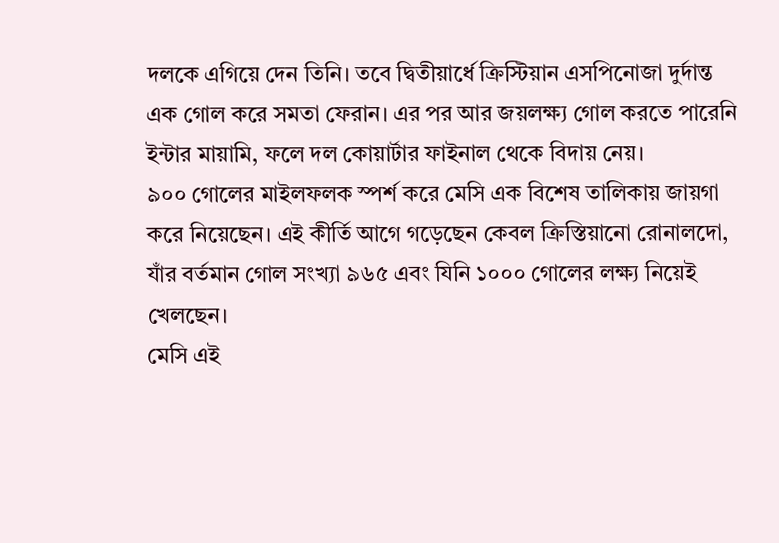দলকে এগিয়ে দেন তিনি। তবে দ্বিতীয়ার্ধে ক্রিস্টিয়ান এসপিনোজা দুর্দান্ত এক গোল করে সমতা ফেরান। এর পর আর জয়লক্ষ্য গোল করতে পারেনি ইন্টার মায়ামি, ফলে দল কোয়ার্টার ফাইনাল থেকে বিদায় নেয়।
৯০০ গোলের মাইলফলক স্পর্শ করে মেসি এক বিশেষ তালিকায় জায়গা করে নিয়েছেন। এই কীর্তি আগে গড়েছেন কেবল ক্রিস্তিয়ানো রোনালদো, যাঁর বর্তমান গোল সংখ্যা ৯৬৫ এবং যিনি ১০০০ গোলের লক্ষ্য নিয়েই খেলছেন।
মেসি এই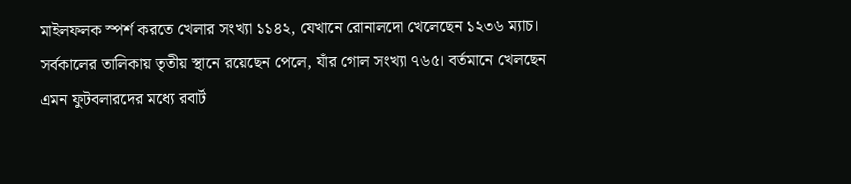মাইলফলক স্পর্শ করতে খেলার সংখ্যা ১১৪২, যেখানে রোনালদো খেলেছেন ১২৩৬ ম্যাচ। সর্বকালের তালিকায় তৃতীয় স্থানে রয়েছেন পেলে, যাঁর গোল সংখ্যা ৭৬৫। বর্তমানে খেলছেন এমন ফুটবলারদের মধ্যে রবার্ট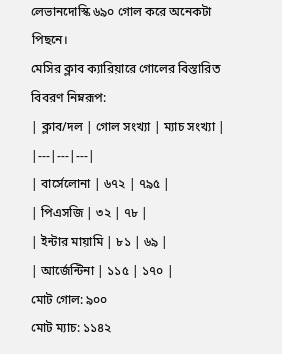লেভানদোস্কি ৬৯০ গোল করে অনেকটা পিছনে।
মেসির ক্লাব ক্যারিয়ারে গোলের বিস্তারিত বিবরণ নিম্নরূপ:
| ক্লাব/দল | গোল সংখ্যা | ম্যাচ সংখ্যা |
|---|---|---|
| বার্সেলোনা | ৬৭২ | ৭৯৫ |
| পিএসজি | ৩২ | ৭৮ |
| ইন্টার মায়ামি | ৮১ | ৬৯ |
| আর্জেন্টিনা | ১১৫ | ১৭০ |
মোট গোল: ৯০০
মোট ম্যাচ: ১১৪২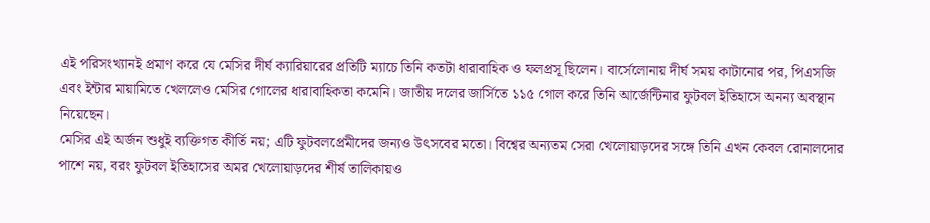এই পরিসংখ্যানই প্রমাণ করে যে মেসির দীর্ঘ ক্যারিয়ারের প্রতিটি ম্যাচে তিনি কতটা ধারাবাহিক ও ফলপ্রসূ ছিলেন। বার্সেলোনায় দীর্ঘ সময় কাটানোর পর, পিএসজি এবং ইন্টার মায়ামিতে খেললেও মেসির গোলের ধারাবাহিকতা কমেনি। জাতীয় দলের জার্সিতে ১১৫ গোল করে তিনি আর্জেন্টিনার ফুটবল ইতিহাসে অনন্য অবস্থান নিয়েছেন।
মেসির এই অর্জন শুধুই ব্যক্তিগত কীর্তি নয়; এটি ফুটবলপ্রেমীদের জন্যও উৎসবের মতো। বিশ্বের অন্যতম সেরা খেলোয়াড়দের সঙ্গে তিনি এখন কেবল রোনালদোর পাশে নয়, বরং ফুটবল ইতিহাসের অমর খেলোয়াড়দের শীর্ষ তালিকায়ও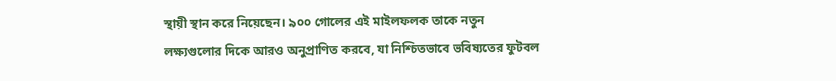স্থায়ী স্থান করে নিয়েছেন। ৯০০ গোলের এই মাইলফলক তাকে নতুন লক্ষ্যগুলোর দিকে আরও অনুপ্রাণিত করবে, যা নিশ্চিতভাবে ভবিষ্যতের ফুটবল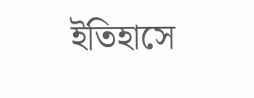ইতিহাসে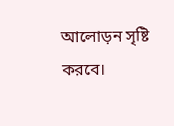আলোড়ন সৃষ্টি করবে।